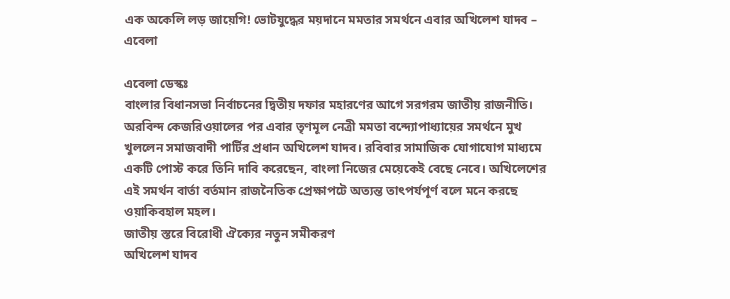এক অকেলি লড় জায়েগি! ভোটযুদ্ধের ময়দানে মমতার সমর্থনে এবার অখিলেশ যাদব – এবেলা

এবেলা ডেস্কঃ
বাংলার বিধানসভা নির্বাচনের দ্বিতীয় দফার মহারণের আগে সরগরম জাতীয় রাজনীতি। অরবিন্দ কেজরিওয়ালের পর এবার তৃণমূল নেত্রী মমতা বন্দ্যোপাধ্যায়ের সমর্থনে মুখ খুললেন সমাজবাদী পার্টির প্রধান অখিলেশ যাদব। রবিবার সামাজিক যোগাযোগ মাধ্যমে একটি পোস্ট করে তিনি দাবি করেছেন, বাংলা নিজের মেয়েকেই বেছে নেবে। অখিলেশের এই সমর্থন বার্তা বর্তমান রাজনৈতিক প্রেক্ষাপটে অত্যন্ত তাৎপর্যপূর্ণ বলে মনে করছে ওয়াকিবহাল মহল।
জাতীয় স্তরে বিরোধী ঐক্যের নতুন সমীকরণ
অখিলেশ যাদব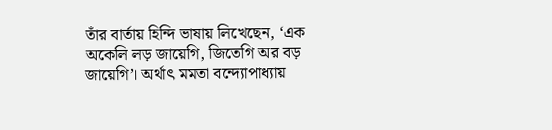তাঁর বার্তায় হিন্দি ভাষায় লিখেছেন, ‘এক অকেলি লড় জায়েগি, জিতেগি অর বড় জায়েগি’। অর্থাৎ মমতা বন্দ্যোপাধ্যায়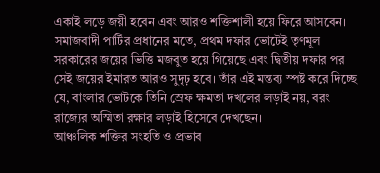একাই লড়ে জয়ী হবেন এবং আরও শক্তিশালী হয়ে ফিরে আসবেন। সমাজবাদী পার্টির প্রধানের মতে, প্রথম দফার ভোটেই তৃণমূল সরকারের জয়ের ভিত্তি মজবুত হয়ে গিয়েছে এবং দ্বিতীয় দফার পর সেই জয়ের ইমারত আরও সুদৃঢ় হবে। তাঁর এই মন্তব্য স্পষ্ট করে দিচ্ছে যে, বাংলার ভোটকে তিনি স্রেফ ক্ষমতা দখলের লড়াই নয়, বরং রাজ্যের অস্মিতা রক্ষার লড়াই হিসেবে দেখছেন।
আঞ্চলিক শক্তির সংহতি ও প্রভাব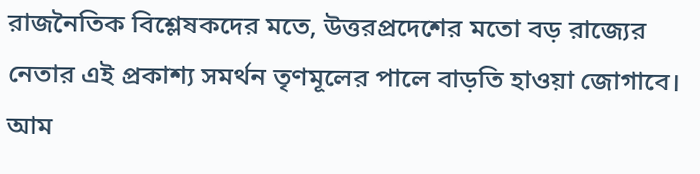রাজনৈতিক বিশ্লেষকদের মতে, উত্তরপ্রদেশের মতো বড় রাজ্যের নেতার এই প্রকাশ্য সমর্থন তৃণমূলের পালে বাড়তি হাওয়া জোগাবে। আম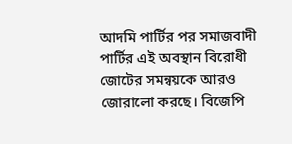আদমি পার্টির পর সমাজবাদী পার্টির এই অবস্থান বিরোধী জোটের সমন্বয়কে আরও জোরালো করছে। বিজেপি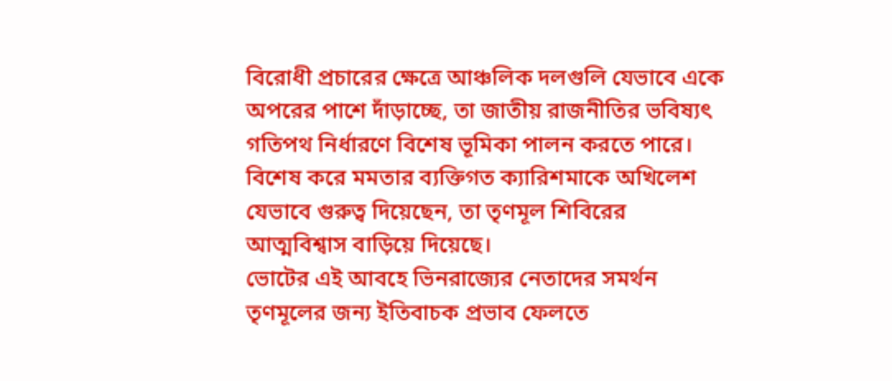বিরোধী প্রচারের ক্ষেত্রে আঞ্চলিক দলগুলি যেভাবে একে অপরের পাশে দাঁড়াচ্ছে, তা জাতীয় রাজনীতির ভবিষ্যৎ গতিপথ নির্ধারণে বিশেষ ভূমিকা পালন করতে পারে। বিশেষ করে মমতার ব্যক্তিগত ক্যারিশমাকে অখিলেশ যেভাবে গুরুত্ব দিয়েছেন, তা তৃণমূল শিবিরের আত্মবিশ্বাস বাড়িয়ে দিয়েছে।
ভোটের এই আবহে ভিনরাজ্যের নেতাদের সমর্থন তৃণমূলের জন্য ইতিবাচক প্রভাব ফেলতে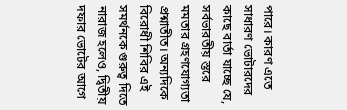পারে। কারণ এতে সাধারণ ভোটারদের কাছে বার্তা যাচ্ছে যে, সর্বভারতীয় স্তরে মমতার গ্রহণযোগ্যতা প্রশ্নাতীত। অন্যদিকে বিরোধী শিবির এই সমর্থনকে গুরুত্ব দিতে নারাজ হলেও, দ্বিতীয় দফার ভোটের আগে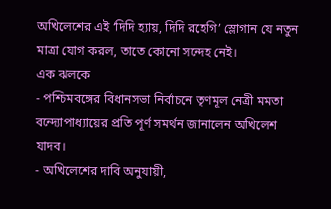অখিলেশের এই ‘দিদি হ্যায়, দিদি রহেগি’ স্লোগান যে নতুন মাত্রা যোগ করল, তাতে কোনো সন্দেহ নেই।
এক ঝলকে
- পশ্চিমবঙ্গের বিধানসভা নির্বাচনে তৃণমূল নেত্রী মমতা বন্দ্যোপাধ্যায়ের প্রতি পূর্ণ সমর্থন জানালেন অখিলেশ যাদব।
- অখিলেশের দাবি অনুযায়ী,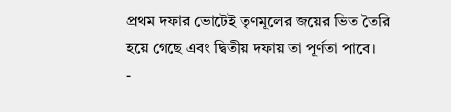প্রথম দফার ভোটেই তৃণমূলের জয়ের ভিত তৈরি হয়ে গেছে এবং দ্বিতীয় দফায় তা পূর্ণতা পাবে।
-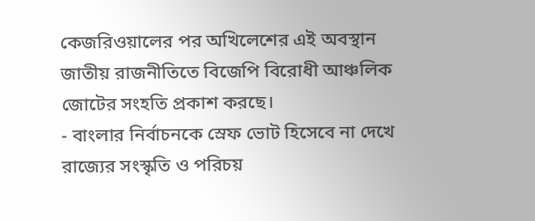কেজরিওয়ালের পর অখিলেশের এই অবস্থান জাতীয় রাজনীতিতে বিজেপি বিরোধী আঞ্চলিক জোটের সংহতি প্রকাশ করছে।
- বাংলার নির্বাচনকে স্রেফ ভোট হিসেবে না দেখে রাজ্যের সংস্কৃতি ও পরিচয়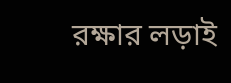রক্ষার লড়াই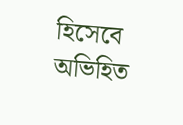হিসেবে অভিহিত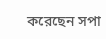করেছেন সপা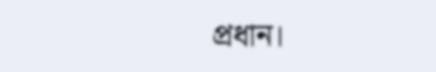প্রধান।